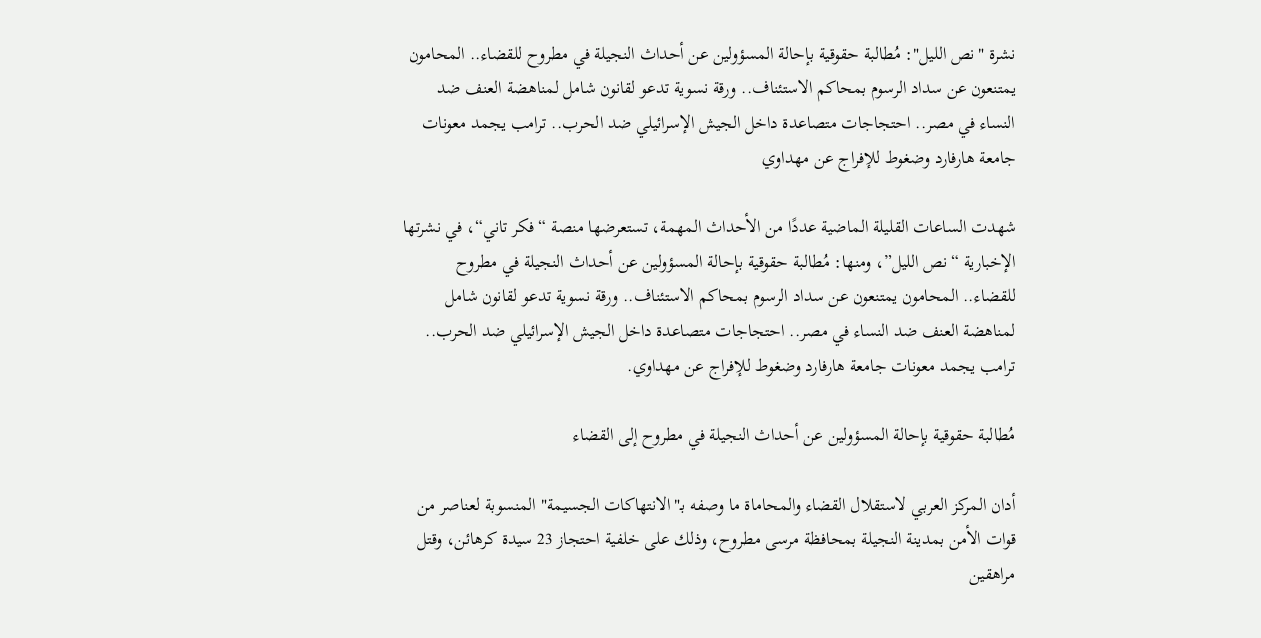نشرة "نص الليل": مُطالبة حقوقية بإحالة المسؤولين عن أحداث النجيلة في مطروح للقضاء.. المحامون يمتنعون عن سداد الرسوم بمحاكم الاستئناف.. ورقة نسوية تدعو لقانون شامل لمناهضة العنف ضد النساء في مصر.. احتجاجات متصاعدة داخل الجيش الإسرائيلي ضد الحرب.. ترامب يجمد معونات جامعة هارفارد وضغوط للإفراج عن مهداوي

شهدت الساعات القليلة الماضية عددًا من الأحداث المهمة، تستعرضها منصة “فكر تاني“، في نشرتها الإخبارية “نص الليل”، ومنها: مُطالبة حقوقية بإحالة المسؤولين عن أحداث النجيلة في مطروح للقضاء.. المحامون يمتنعون عن سداد الرسوم بمحاكم الاستئناف.. ورقة نسوية تدعو لقانون شامل لمناهضة العنف ضد النساء في مصر.. احتجاجات متصاعدة داخل الجيش الإسرائيلي ضد الحرب.. ترامب يجمد معونات جامعة هارفارد وضغوط للإفراج عن مهداوي.

مُطالبة حقوقية بإحالة المسؤولين عن أحداث النجيلة في مطروح إلى القضاء

أدان المركز العربي لاستقلال القضاء والمحاماة ما وصفه بـ"الانتهاكات الجسيمة" المنسوبة لعناصر من قوات الأمن بمدينة النجيلة بمحافظة مرسى مطروح، وذلك على خلفية احتجاز 23 سيدة كرهائن، وقتل مراهقين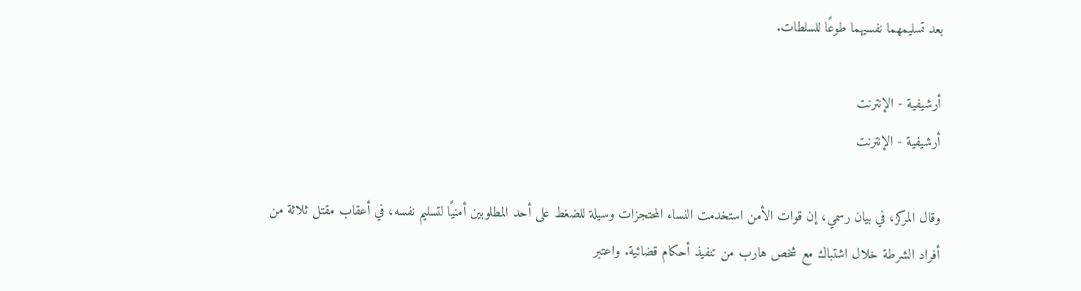بعد تسليمهما نفسيهما طوعًا للسلطات.

أرشيفية - الإنترنت
أرشيفية - الإنترنت

وقال المركز، في بيان رسمي، إن قوات الأمن استخدمت النساء المحتجزات وسيلة للضغط على أحد المطلوبين أمنيًا لتسليم نفسه، في أعقاب مقتل ثلاثة من أفراد الشرطة خلال اشتباك مع شخص هارب من تنفيذ أحكام قضائية. واعتبر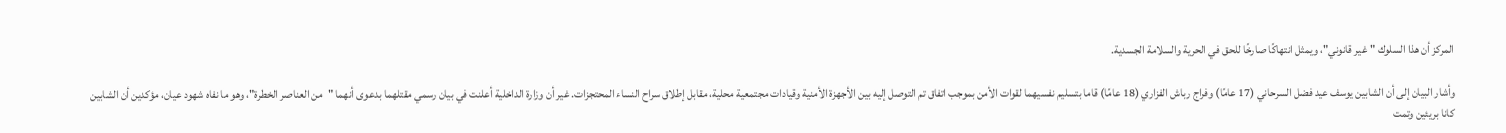المركز أن هذا السلوك "غير قانوني"، ويمثل انتهاكًا صارخًا للحق في الحرية والسلامة الجسدية.

وأشار البيان إلى أن الشابين يوسف عيد فضل السرحاني (17 عامًا) وفراج رباش الفزاري (18 عامًا) قاما بتسليم نفسيهما لقوات الأمن بموجب اتفاق تم التوصل إليه بين الأجهزة الأمنية وقيادات مجتمعية محلية، مقابل إطلاق سراح النساء المحتجزات. غير أن وزارة الداخلية أعلنت في بيان رسمي مقتلهما بدعوى أنهما "من العناصر الخطرة"، وهو ما نفاه شهود عيان، مؤكدين أن الشابين كانا بريئين وتمت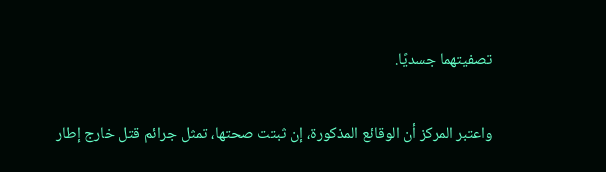تصفيتهما جسديًا.

واعتبر المركز أن الوقائع المذكورة، إن ثبتت صحتها، تمثل جرائم قتل خارج إطار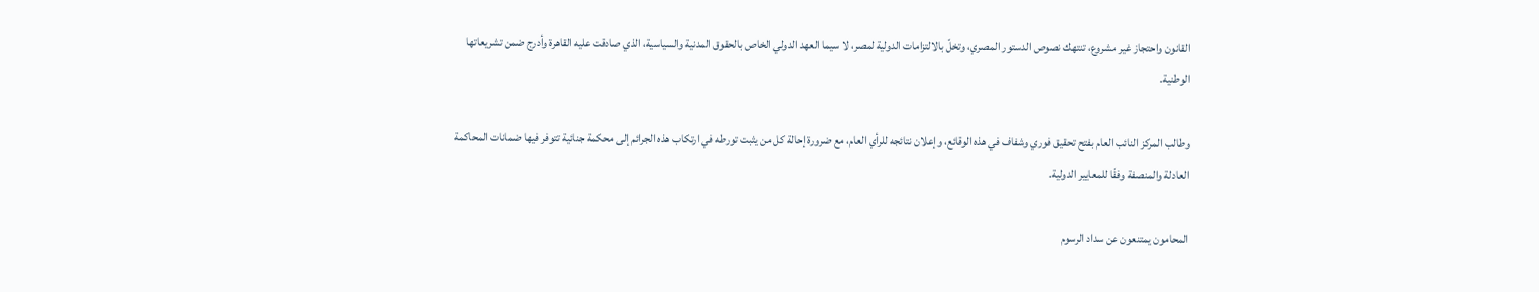القانون واحتجاز غير مشروع، تنتهك نصوص الدستور المصري، وتخلّ بالالتزامات الدولية لمصر، لا سيما العهد الدولي الخاص بالحقوق المدنية والسياسية، الذي صادقت عليه القاهرة وأدرج ضمن تشريعاتها الوطنية.

وطالب المركز النائب العام بفتح تحقيق فوري وشفاف في هذه الوقائع، وإعلان نتائجه للرأي العام، مع ضرورة إحالة كل من يثبت تورطه في ارتكاب هذه الجرائم إلى محكمة جنائية تتوفر فيها ضمانات المحاكمة العادلة والمنصفة وفقًا للمعايير الدولية.

المحامون يمتنعون عن سداد الرسوم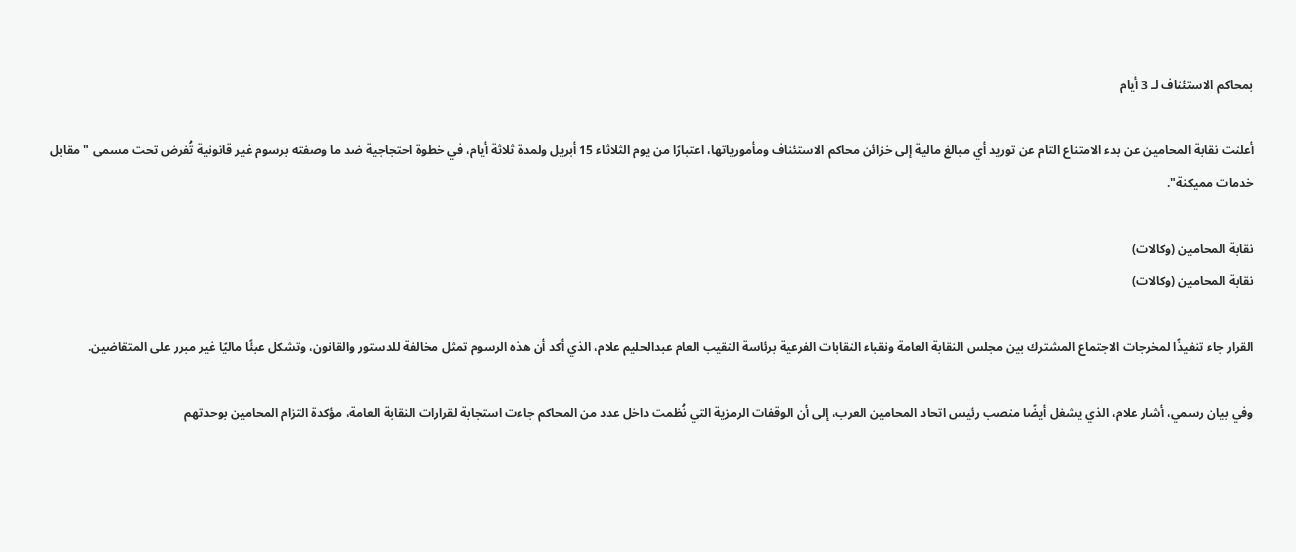بمحاكم الاستئناف لـ 3 أيام

أعلنت نقابة المحامين عن بدء الامتناع التام عن توريد أي مبالغ مالية إلى خزائن محاكم الاستئناف ومأمورياتها، اعتبارًا من يوم الثلاثاء 15 أبريل ولمدة ثلاثة أيام، في خطوة احتجاجية ضد ما وصفته برسوم غير قانونية تُفرض تحت مسمى "مقابل خدمات مميكنة".

نقابة المحامين (وكالات)
نقابة المحامين (وكالات)

القرار جاء تنفيذًا لمخرجات الاجتماع المشترك بين مجلس النقابة العامة ونقباء النقابات الفرعية برئاسة النقيب العام عبدالحليم علام، الذي أكد أن هذه الرسوم تمثل مخالفة للدستور والقانون، وتشكل عبئًا ماليًا غير مبرر على المتقاضين.

وفي بيان رسمي، أشار علام، الذي يشغل أيضًا منصب رئيس اتحاد المحامين العرب، إلى أن الوقفات الرمزية التي نُظمت داخل عدد من المحاكم جاءت استجابة لقرارات النقابة العامة، مؤكدة التزام المحامين بوحدتهم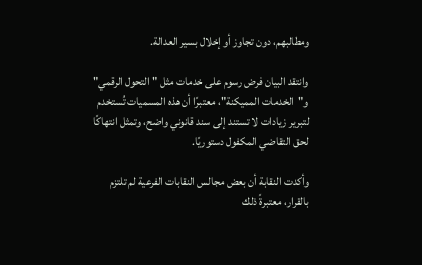ومطالبهم، دون تجاوز أو إخلال بسير العدالة.

وانتقد البيان فرض رسوم على خدمات مثل "التحول الرقمي" و"الخدمات المميكنة"، معتبرًا أن هذه المسميات تُستخدم لتبرير زيادات لا تستند إلى سند قانوني واضح، وتمثل انتهاكًا لحق التقاضي المكفول دستوريًا.

وأكدت النقابة أن بعض مجالس النقابات الفرعية لم تلتزم بالقرار، معتبرةً ذلك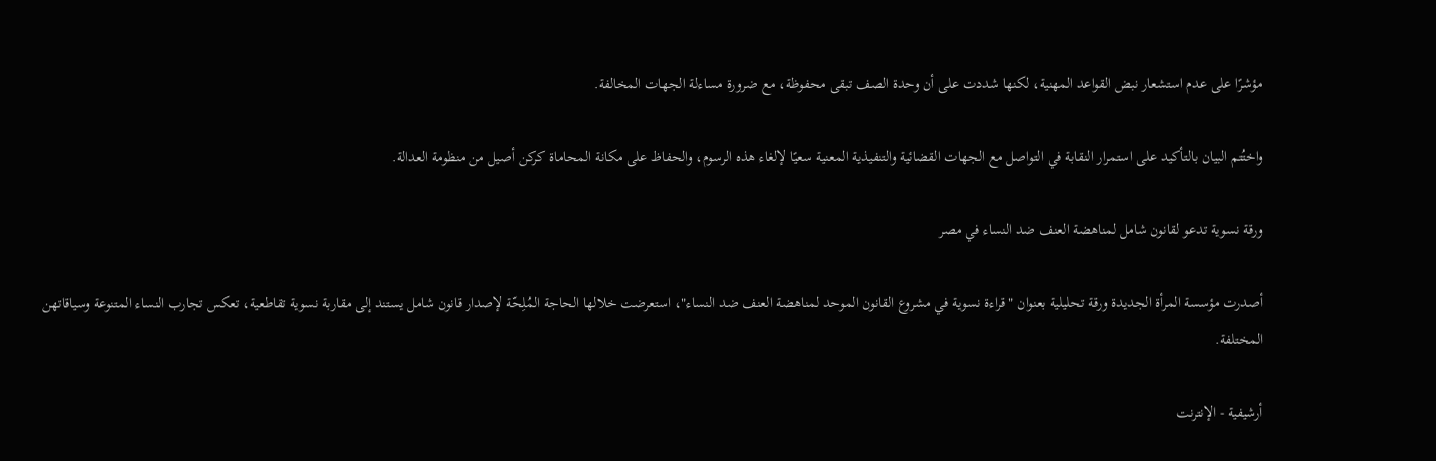مؤشرًا على عدم استشعار نبض القواعد المهنية، لكنها شددت على أن وحدة الصف تبقى محفوظة، مع ضرورة مساءلة الجهات المخالفة.

واختُتم البيان بالتأكيد على استمرار النقابة في التواصل مع الجهات القضائية والتنفيذية المعنية سعيًا لإلغاء هذه الرسوم، والحفاظ على مكانة المحاماة كركن أصيل من منظومة العدالة.

ورقة نسوية تدعو لقانون شامل لمناهضة العنف ضد النساء في مصر

أصدرت مؤسسة المرأة الجديدة ورقة تحليلية بعنوان "قراءة نسوية في مشروع القانون الموحد لمناهضة العنف ضد النساء"، استعرضت خلالها الحاجة المُلِحّة لإصدار قانون شامل يستند إلى مقاربة نسوية تقاطعية، تعكس تجارب النساء المتنوعة وسياقاتهن المختلفة.

أرشيفية - الإنترنت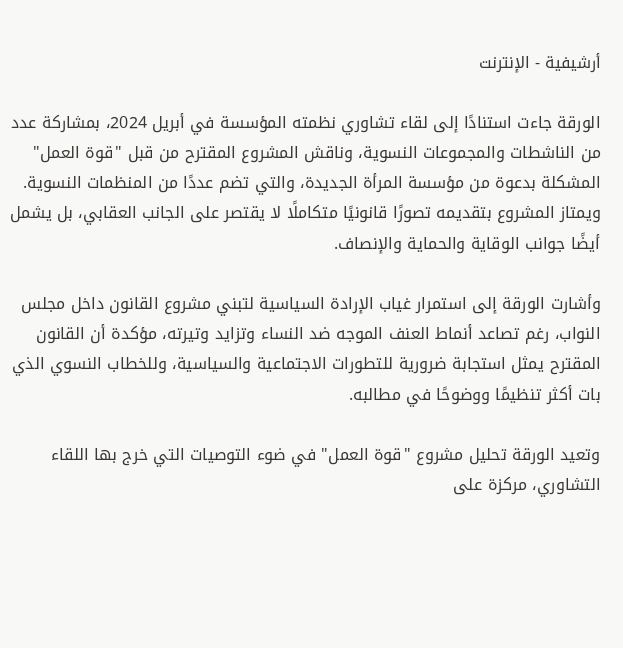أرشيفية - الإنترنت

الورقة جاءت استنادًا إلى لقاء تشاوري نظمته المؤسسة في أبريل 2024، بمشاركة عدد من الناشطات والمجموعات النسوية، وناقش المشروع المقترح من قبل "قوة العمل" المشكلة بدعوة من مؤسسة المرأة الجديدة، والتي تضم عددًا من المنظمات النسوية. ويمتاز المشروع بتقديمه تصورًا قانونيًا متكاملًا لا يقتصر على الجانب العقابي، بل يشمل أيضًا جوانب الوقاية والحماية والإنصاف.

وأشارت الورقة إلى استمرار غياب الإرادة السياسية لتبني مشروع القانون داخل مجلس النواب، رغم تصاعد أنماط العنف الموجه ضد النساء وتزايد وتيرته، مؤكدة أن القانون المقترح يمثل استجابة ضرورية للتطورات الاجتماعية والسياسية، وللخطاب النسوي الذي بات أكثر تنظيمًا ووضوحًا في مطالبه.

وتعيد الورقة تحليل مشروع "قوة العمل" في ضوء التوصيات التي خرج بها اللقاء التشاوري، مركزة على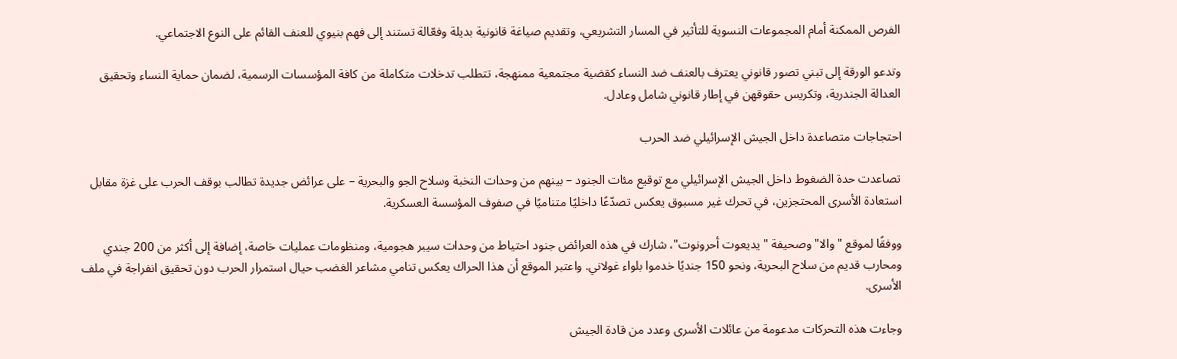الفرص الممكنة أمام المجموعات النسوية للتأثير في المسار التشريعي، وتقديم صياغة قانونية بديلة وفعّالة تستند إلى فهم بنيوي للعنف القائم على النوع الاجتماعي.

وتدعو الورقة إلى تبني تصور قانوني يعترف بالعنف ضد النساء كقضية مجتمعية ممنهجة، تتطلب تدخلات متكاملة من كافة المؤسسات الرسمية، لضمان حماية النساء وتحقيق العدالة الجندرية، وتكريس حقوقهن في إطار قانوني شامل وعادل.

احتجاجات متصاعدة داخل الجيش الإسرائيلي ضد الحرب

تصاعدت حدة الضغوط داخل الجيش الإسرائيلي مع توقيع مئات الجنود – بينهم من وحدات النخبة وسلاح الجو والبحرية – على عرائض جديدة تطالب بوقف الحرب على غزة مقابل استعادة الأسرى المحتجزين، في تحرك غير مسبوق يعكس تصدّعًا داخليًا متناميًا في صفوف المؤسسة العسكرية.

ووفقًا لموقع "والا" وصحيفة "يديعوت أحرونوت"، شارك في هذه العرائض جنود احتياط من وحدات سيبر هجومية، ومنظومات عمليات خاصة، إضافة إلى أكثر من 200 جندي ومحارب قديم من سلاح البحرية، ونحو 150 جنديًا خدموا بلواء غولاني. واعتبر الموقع أن هذا الحراك يعكس تنامي مشاعر الغضب حيال استمرار الحرب دون تحقيق انفراجة في ملف الأسرى.

وجاءت هذه التحركات مدعومة من عائلات الأسرى وعدد من قادة الجيش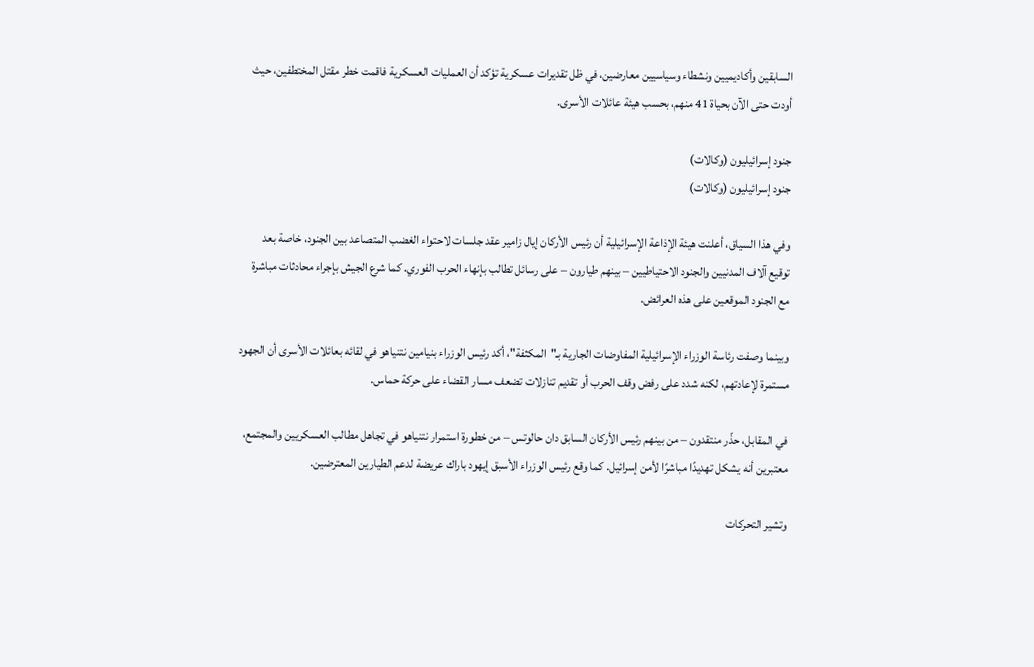السابقين وأكاديميين ونشطاء وسياسيين معارضين، في ظل تقديرات عسكرية تؤكد أن العمليات العسكرية فاقمت خطر مقتل المختطفين، حيث أودت حتى الآن بحياة 41 منهم، بحسب هيئة عائلات الأسرى.

جنود إسرائيليون (وكالات)
جنود إسرائيليون (وكالات)

وفي هذا السياق، أعلنت هيئة الإذاعة الإسرائيلية أن رئيس الأركان إيال زامير عقد جلسات لاحتواء الغضب المتصاعد بين الجنود، خاصة بعد توقيع آلاف المدنيين والجنود الاحتياطيين – بينهم طيارون – على رسائل تطالب بإنهاء الحرب الفوري. كما شرع الجيش بإجراء محادثات مباشرة مع الجنود الموقعين على هذه العرائض.

وبينما وصفت رئاسة الوزراء الإسرائيلية المفاوضات الجارية بـ"المكثفة"، أكد رئيس الوزراء بنيامين نتنياهو في لقائه بعائلات الأسرى أن الجهود مستمرة لإعادتهم، لكنه شدد على رفض وقف الحرب أو تقديم تنازلات تضعف مسار القضاء على حركة حماس.

في المقابل، حذّر منتقدون – من بينهم رئيس الأركان السابق دان حالوتس – من خطورة استمرار نتنياهو في تجاهل مطالب العسكريين والمجتمع، معتبرين أنه يشكل تهديدًا مباشرًا لأمن إسرائيل. كما وقع رئيس الوزراء الأسبق إيهود باراك عريضة لدعم الطيارين المعترضين.

وتشير التحركات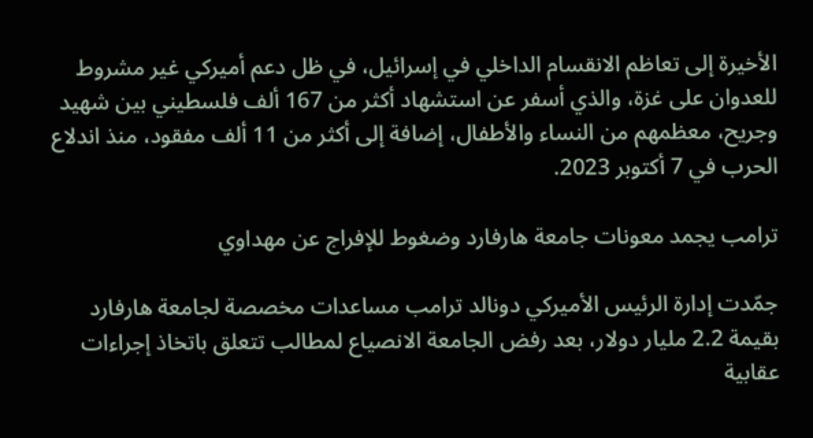الأخيرة إلى تعاظم الانقسام الداخلي في إسرائيل، في ظل دعم أميركي غير مشروط للعدوان على غزة، والذي أسفر عن استشهاد أكثر من 167 ألف فلسطيني بين شهيد وجريح، معظمهم من النساء والأطفال، إضافة إلى أكثر من 11 ألف مفقود، منذ اندلاع الحرب في 7 أكتوبر 2023.

ترامب يجمد معونات جامعة هارفارد وضغوط للإفراج عن مهداوي

جمّدت إدارة الرئيس الأميركي دونالد ترامب مساعدات مخصصة لجامعة هارفارد بقيمة 2.2 مليار دولار، بعد رفض الجامعة الانصياع لمطالب تتعلق باتخاذ إجراءات عقابية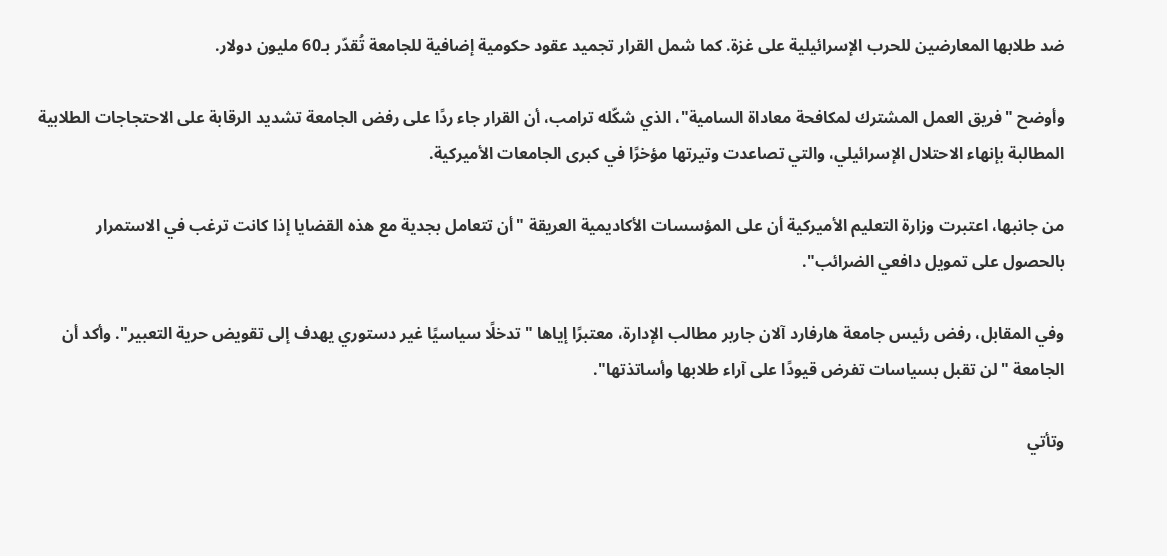ضد طلابها المعارضين للحرب الإسرائيلية على غزة. كما شمل القرار تجميد عقود حكومية إضافية للجامعة تُقدّر بـ60 مليون دولار.

وأوضح "فريق العمل المشترك لمكافحة معاداة السامية"، الذي شكّله ترامب، أن القرار جاء ردًا على رفض الجامعة تشديد الرقابة على الاحتجاجات الطلابية المطالبة بإنهاء الاحتلال الإسرائيلي، والتي تصاعدت وتيرتها مؤخرًا في كبرى الجامعات الأميركية.

من جانبها، اعتبرت وزارة التعليم الأميركية أن على المؤسسات الأكاديمية العريقة "أن تتعامل بجدية مع هذه القضايا إذا كانت ترغب في الاستمرار بالحصول على تمويل دافعي الضرائب".

وفي المقابل، رفض رئيس جامعة هارفارد آلان جاربر مطالب الإدارة، معتبرًا إياها "تدخلًا سياسيًا غير دستوري يهدف إلى تقويض حرية التعبير". وأكد أن الجامعة "لن تقبل بسياسات تفرض قيودًا على آراء طلابها وأساتذتها".

وتأتي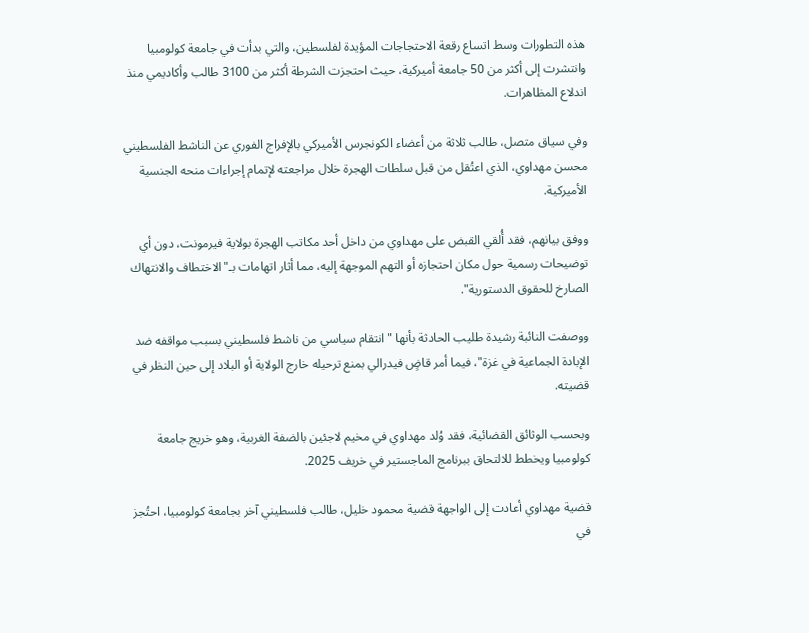هذه التطورات وسط اتساع رقعة الاحتجاجات المؤيدة لفلسطين، والتي بدأت في جامعة كولومبيا وانتشرت إلى أكثر من 50 جامعة أميركية، حيث احتجزت الشرطة أكثر من 3100 طالب وأكاديمي منذ اندلاع المظاهرات.

وفي سياق متصل، طالب ثلاثة من أعضاء الكونجرس الأميركي بالإفراج الفوري عن الناشط الفلسطيني محسن مهداوي، الذي اعتُقل من قبل سلطات الهجرة خلال مراجعته لإتمام إجراءات منحه الجنسية الأميركية.

ووفق بيانهم، فقد أُلقي القبض على مهداوي من داخل أحد مكاتب الهجرة بولاية فيرمونت، دون أي توضيحات رسمية حول مكان احتجازه أو التهم الموجهة إليه، مما أثار اتهامات بـ"الاختطاف والانتهاك الصارخ للحقوق الدستورية".

ووصفت النائبة رشيدة طليب الحادثة بأنها "انتقام سياسي من ناشط فلسطيني بسبب مواقفه ضد الإبادة الجماعية في غزة"، فيما أمر قاضٍ فيدرالي بمنع ترحيله خارج الولاية أو البلاد إلى حين النظر في قضيته.

وبحسب الوثائق القضائية، فقد وُلد مهداوي في مخيم لاجئين بالضفة الغربية، وهو خريج جامعة كولومبيا ويخطط للالتحاق ببرنامج الماجستير في خريف 2025.

قضية مهداوي أعادت إلى الواجهة قضية محمود خليل، طالب فلسطيني آخر بجامعة كولومبيا، احتُجز في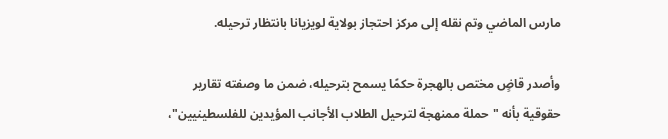مارس الماضي وتم نقله إلى مركز احتجاز بولاية لويزيانا بانتظار ترحيله.

وأصدر قاضٍ مختص بالهجرة حكمًا يسمح بترحيله، ضمن ما وصفته تقارير حقوقية بأنه "حملة ممنهجة لترحيل الطلاب الأجانب المؤيدين للفلسطينيين"،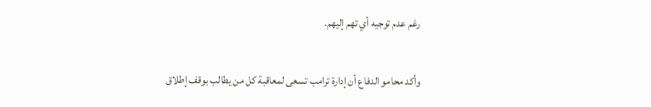رغم عدم توجيه أي تهم إليهم.

وأكد محامو الدفاع أن إدارة ترامب تسعى لمعاقبة كل من يطالب بوقف إطلاق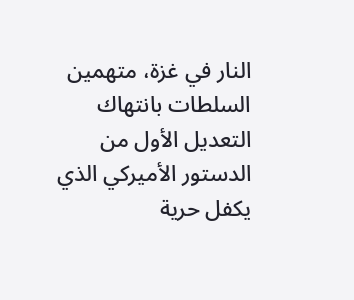النار في غزة، متهمين السلطات بانتهاك التعديل الأول من الدستور الأميركي الذي يكفل حرية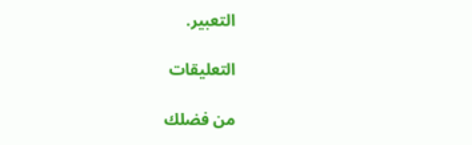التعبير.

التعليقات

من فضلك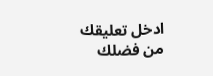ادخل تعليقك
من فضلك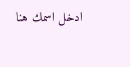ادخل اسمك هنا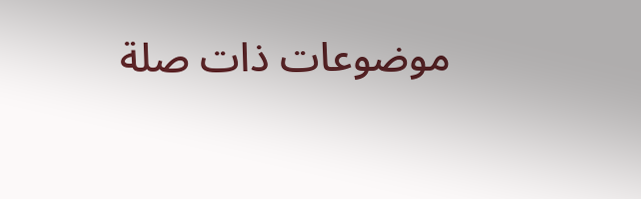موضوعات ذات صلة